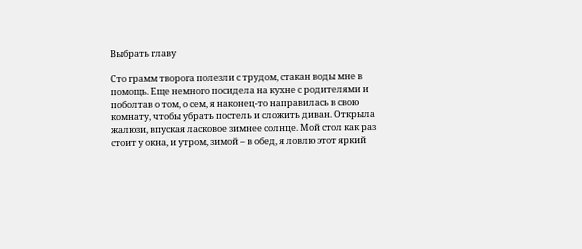Выбрать главу

Сто грамм творога полезли с трудом, стакан воды мне в помощь. Еще немного посидела на кухне с родителями и поболтав о том, о сем, я наконец-то направилась в свою комнату, чтобы убрать постель и сложить диван. Открыла жалюзи, впуская ласковое зимнее солнце. Мой стол как раз стоит у окна, и утром, зимой – в обед, я ловлю этот яркий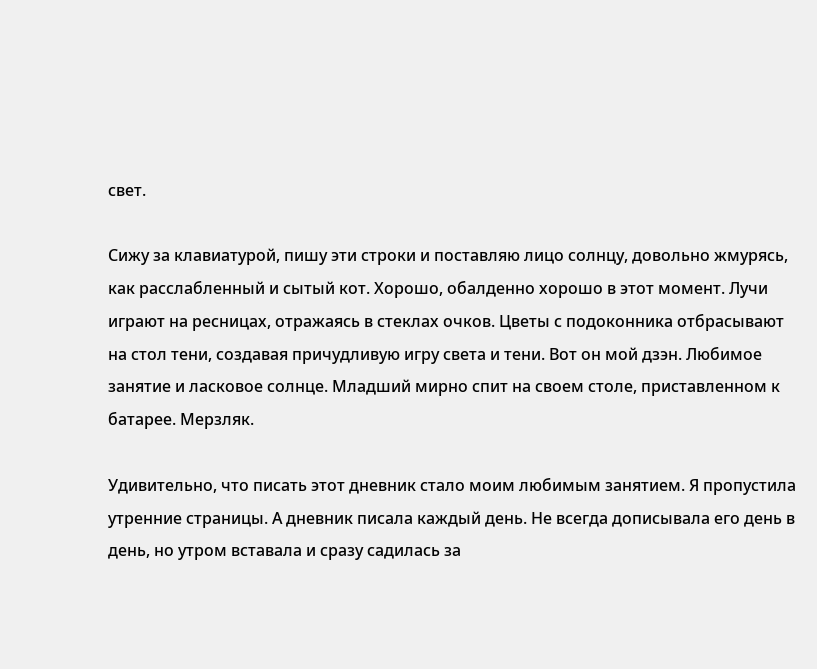свет.

Сижу за клавиатурой, пишу эти строки и поставляю лицо солнцу, довольно жмурясь, как расслабленный и сытый кот. Хорошо, обалденно хорошо в этот момент. Лучи играют на ресницах, отражаясь в стеклах очков. Цветы с подоконника отбрасывают на стол тени, создавая причудливую игру света и тени. Вот он мой дзэн. Любимое занятие и ласковое солнце. Младший мирно спит на своем столе, приставленном к батарее. Мерзляк.

Удивительно, что писать этот дневник стало моим любимым занятием. Я пропустила утренние страницы. А дневник писала каждый день. Не всегда дописывала его день в день, но утром вставала и сразу садилась за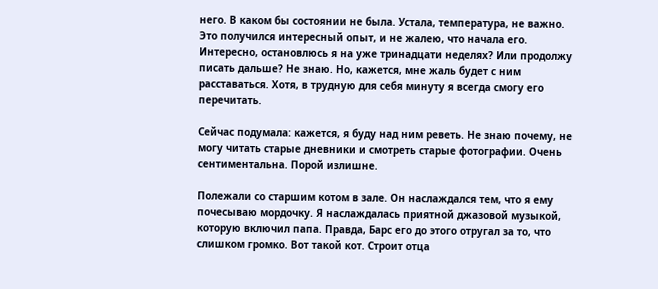него. В каком бы состоянии не была. Устала, температура, не важно. Это получился интересный опыт, и не жалею, что начала его. Интересно, остановлюсь я на уже тринадцати неделях? Или продолжу писать дальше? Не знаю. Но, кажется, мне жаль будет с ним расставаться. Хотя, в трудную для себя минуту я всегда смогу его перечитать.

Сейчас подумала: кажется, я буду над ним реветь. Не знаю почему, не могу читать старые дневники и смотреть старые фотографии. Очень сентиментальна. Порой излишне.

Полежали со старшим котом в зале. Он наслаждался тем, что я ему почесываю мордочку. Я наслаждалась приятной джазовой музыкой, которую включил папа. Правда, Барс его до этого отругал за то, что слишком громко. Вот такой кот. Строит отца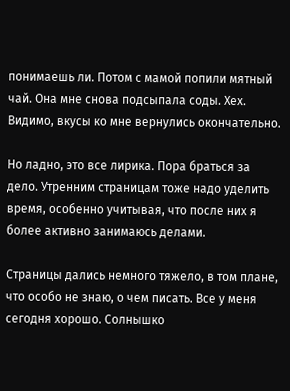понимаешь ли. Потом с мамой попили мятный чай. Она мне снова подсыпала соды. Хех. Видимо, вкусы ко мне вернулись окончательно.

Но ладно, это все лирика. Пора браться за дело. Утренним страницам тоже надо уделить время, особенно учитывая, что после них я более активно занимаюсь делами.

Страницы дались немного тяжело, в том плане, что особо не знаю, о чем писать. Все у меня сегодня хорошо. Солнышко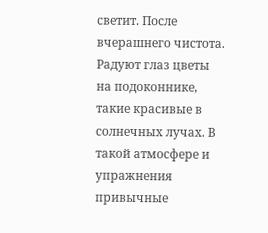светит. После вчерашнего чистота. Радуют глаз цветы на подоконнике, такие красивые в солнечных лучах. В такой атмосфере и упражнения привычные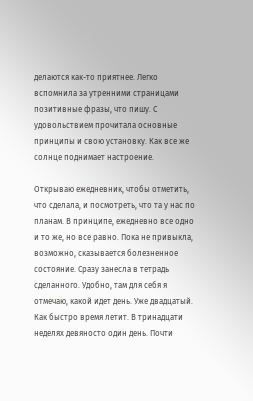делаются как-то приятнее. Легко вспомнила за утренними страницами позитивные фразы, что пишу. С удовольствием прочитала основные принципы и свою установку. Как все же солнце поднимает настроение.

Открываю ежедневник, чтобы отметить, что сделала, и посмотреть, что та у нас по планам. В принципе, ежедневно все одно и то же, но все равно. Пока не привыкла, возможно, сказывается болезненное состояние. Сразу занесла в тетрадь сделанного. Удобно, там для себя я отмечаю, какой идет день. Уже двадцатый. Как быстро время летит. В тринадцати неделях девяносто один день. Почти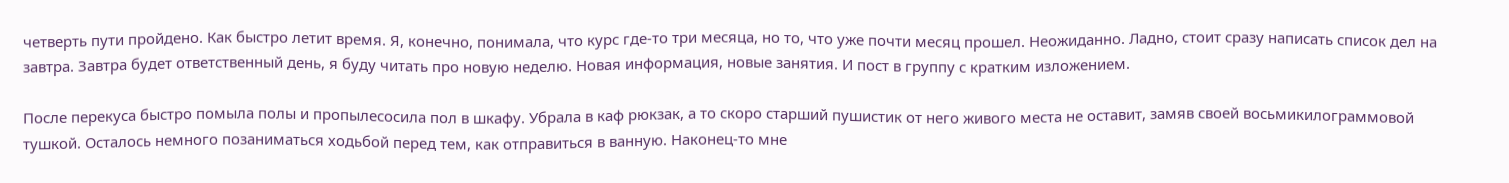четверть пути пройдено. Как быстро летит время. Я, конечно, понимала, что курс где-то три месяца, но то, что уже почти месяц прошел. Неожиданно. Ладно, стоит сразу написать список дел на завтра. Завтра будет ответственный день, я буду читать про новую неделю. Новая информация, новые занятия. И пост в группу с кратким изложением.

После перекуса быстро помыла полы и пропылесосила пол в шкафу. Убрала в каф рюкзак, а то скоро старший пушистик от него живого места не оставит, замяв своей восьмикилограммовой тушкой. Осталось немного позаниматься ходьбой перед тем, как отправиться в ванную. Наконец-то мне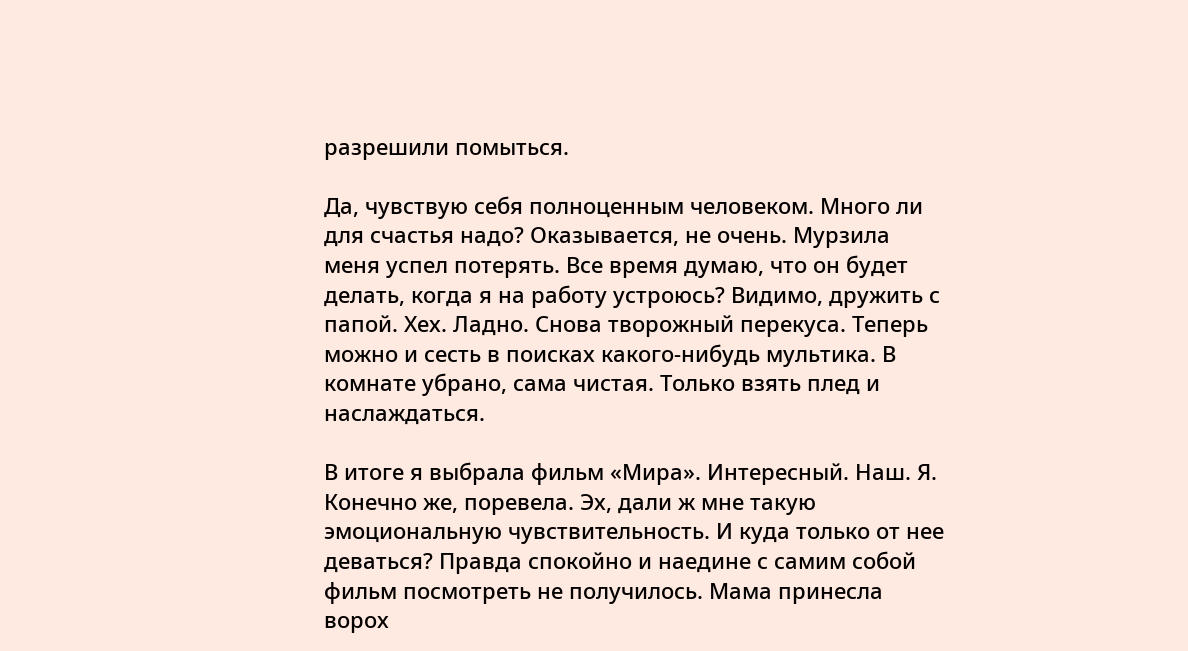разрешили помыться.

Да, чувствую себя полноценным человеком. Много ли для счастья надо? Оказывается, не очень. Мурзила меня успел потерять. Все время думаю, что он будет делать, когда я на работу устроюсь? Видимо, дружить с папой. Хех. Ладно. Снова творожный перекуса. Теперь можно и сесть в поисках какого-нибудь мультика. В комнате убрано, сама чистая. Только взять плед и наслаждаться.

В итоге я выбрала фильм «Мира». Интересный. Наш. Я. Конечно же, поревела. Эх, дали ж мне такую эмоциональную чувствительность. И куда только от нее деваться? Правда спокойно и наедине с самим собой фильм посмотреть не получилось. Мама принесла ворох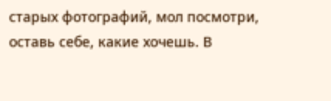старых фотографий, мол посмотри, оставь себе, какие хочешь. В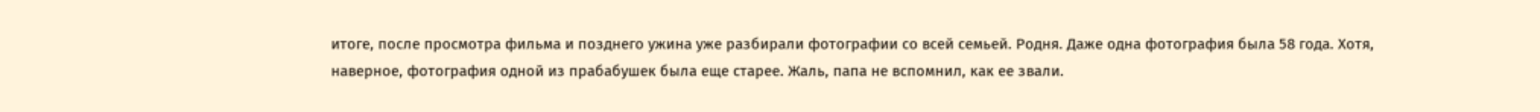итоге, после просмотра фильма и позднего ужина уже разбирали фотографии со всей семьей. Родня. Даже одна фотография была 58 года. Хотя, наверное, фотография одной из прабабушек была еще старее. Жаль, папа не вспомнил, как ее звали.